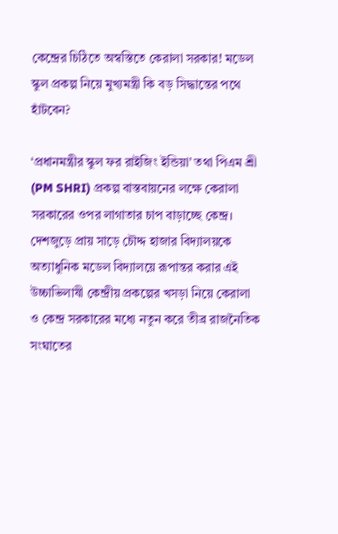কেন্দ্রের চিঠিতে অস্বস্তিতে কেরালা সরকার! মডেল স্কুল প্রকল্প নিয়ে মুখ্যমন্ত্রী কি বড় সিদ্ধান্তের পথে হাঁটবেন?

‘প্রধানমন্ত্রীর স্কুল ফর রাইজিং ইন্ডিয়া’ তথা পিএম শ্রী (PM SHRI) প্রকল্প বাস্তবায়নের লক্ষে কেরালা সরকারের ওপর লাগাতার চাপ বাড়াচ্ছে কেন্দ্র। দেশজুড়ে প্রায় সাড়ে চৌদ্দ হাজার বিদ্যালয়কে অত্যাধুনিক মডেল বিদ্যালয়ে রূপান্তর করার এই উচ্চাভিলাষী কেন্দ্রীয় প্রকল্পের খসড়া নিয়ে কেরালা ও কেন্দ্র সরকারের মধ্যে নতুন করে তীব্র রাজনৈতিক সংঘাতের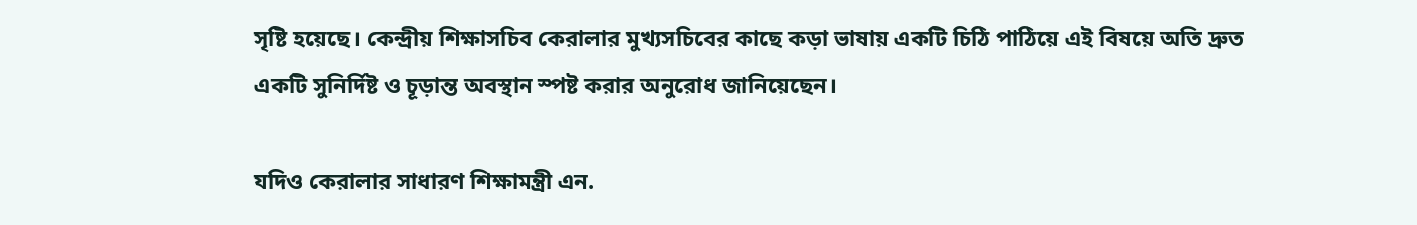সৃষ্টি হয়েছে। কেন্দ্রীয় শিক্ষাসচিব কেরালার মুখ্যসচিবের কাছে কড়া ভাষায় একটি চিঠি পাঠিয়ে এই বিষয়ে অতি দ্রুত একটি সুনির্দিষ্ট ও চূড়ান্ত অবস্থান স্পষ্ট করার অনুরোধ জানিয়েছেন।

যদিও কেরালার সাধারণ শিক্ষামন্ত্রী এন.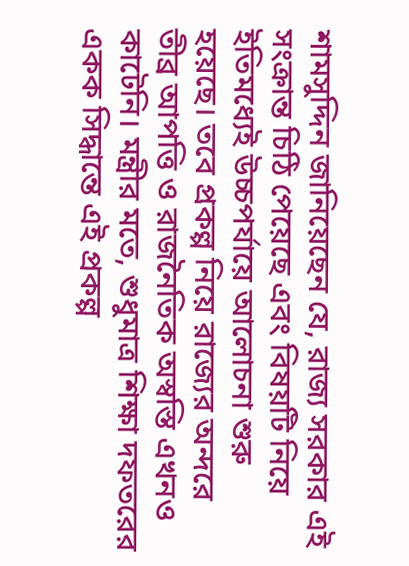শামসুদ্দিন জানিয়েছেন যে, রাজ্য সরকার এই সংক্রান্ত চিঠি পেয়েছে এবং বিষয়টি নিয়ে ইতিমধ্যেই উচ্চপর্যায়ে আলোচনা শুরু হয়েছে। তবে প্রকল্প নিয়ে রাজ্যের অন্দরে তীব্র আপত্তি ও রাজনৈতিক অস্বস্তি এখনও কাটেনি। মন্ত্রীর মতে, শুধুমাত্র শিক্ষা দফতরের একক সিদ্ধান্তে এই প্রকল্প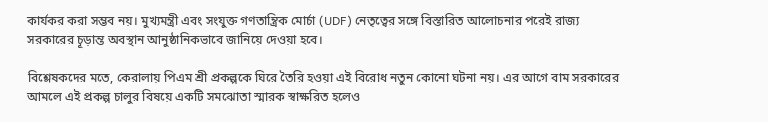কার্যকর করা সম্ভব নয়। মুখ্যমন্ত্রী এবং সংযুক্ত গণতান্ত্রিক মোর্চা (UDF) নেতৃত্বের সঙ্গে বিস্তারিত আলোচনার পরেই রাজ্য সরকারের চূড়ান্ত অবস্থান আনুষ্ঠানিকভাবে জানিয়ে দেওয়া হবে।

বিশ্লেষকদের মতে, কেরালায় পিএম শ্রী প্রকল্পকে ঘিরে তৈরি হওয়া এই বিরোধ নতুন কোনো ঘটনা নয়। এর আগে বাম সরকারের আমলে এই প্রকল্প চালুর বিষয়ে একটি সমঝোতা স্মারক স্বাক্ষরিত হলেও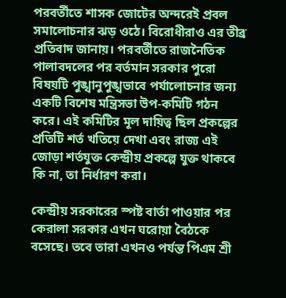পরবর্তীতে শাসক জোটের অন্দরেই প্রবল সমালোচনার ঝড় ওঠে। বিরোধীরাও এর তীব্র প্রতিবাদ জানায়। পরবর্তীতে রাজনৈতিক পালাবদলের পর বর্তমান সরকার পুরো বিষয়টি পুঙ্খানুপুঙ্খভাবে পর্যালোচনার জন্য একটি বিশেষ মন্ত্রিসভা উপ-কমিটি গঠন করে। এই কমিটির মূল দায়িত্ব ছিল প্রকল্পের প্রতিটি শর্ত খতিয়ে দেখা এবং রাজ্য এই জোড়া শর্তযুক্ত কেন্দ্রীয় প্রকল্পে যুক্ত থাকবে কি না, তা নির্ধারণ করা।

কেন্দ্রীয় সরকারের স্পষ্ট বার্তা পাওয়ার পর কেরালা সরকার এখন ঘরোয়া বৈঠকে বসেছে। তবে তারা এখনও পর্যন্ত পিএম শ্রী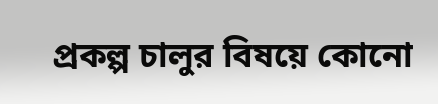প্রকল্প চালুর বিষয়ে কোনো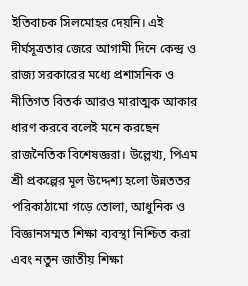ইতিবাচক সিলমোহর দেয়নি। এই দীর্ঘসূত্রতার জেরে আগামী দিনে কেন্দ্র ও রাজ্য সরকারের মধ্যে প্রশাসনিক ও নীতিগত বিতর্ক আরও মারাত্মক আকার ধারণ করবে বলেই মনে করছেন রাজনৈতিক বিশেষজ্ঞরা। উল্লেখ্য, পিএম শ্রী প্রকল্পের মূল উদ্দেশ্য হলো উন্নততর পরিকাঠামো গড়ে তোলা, আধুনিক ও বিজ্ঞানসম্মত শিক্ষা ব্যবস্থা নিশ্চিত করা এবং নতুন জাতীয় শিক্ষা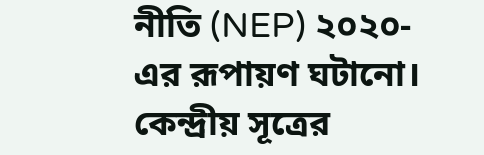নীতি (NEP) ২০২০-এর রূপায়ণ ঘটানো। কেন্দ্রীয় সূত্রের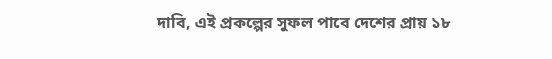দাবি, এই প্রকল্পের সুফল পাবে দেশের প্রায় ১৮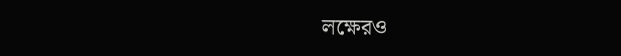লক্ষেরও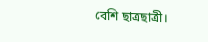বেশি ছাত্রছাত্রী।